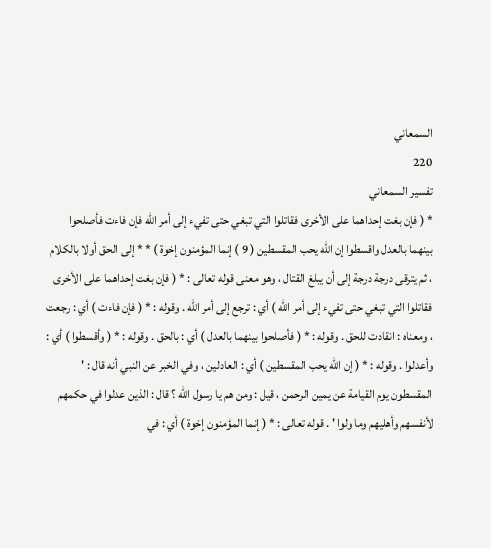السمعاني
220
تفسير السمعاني
* ( فإن بغت إحداهما على الأخرى فقاتلوا التي تبغي حتى تفيء إلى أمر الله فإن فاءت فأصلحوا بينهما بالعدل واقسطوا إن الله يحب المقسطين ( 9 ) إنما المؤمنون إخوة ) * * إلى الحق أولا بالكلام ، ثم يترقى درجة درجة إلى أن يبلغ القتال ، وهو معنى قوله تعالى : * ( فإن بغت إحداهما على الأخرى فقاتلوا التي تبغي حتى تفيء إلى أمر الله ) أي : ترجع إلى أمر الله . وقوله : * ( فإن فاءت ) أي : رجعت ، ومعناه : انقادت للحق . وقوله : * ( فأصلحوا بينهما بالعدل ) أي : بالحق . وقوله : * ( وأقسطوا ) أي : وأعدلوا . وقوله : * ( إن الله يحب المقسطين ) أي : العادلين ، وفي الخبر عن النبي أنه قال : ' المقسطون يوم القيامة عن يمين الرحمن ، قيل : ومن هم يا رسول الله ؟ قال : الذين عدلوا في حكمهم لأنفسهم وأهليهم وما ولوا ' . قوله تعالى : * ( إنما المؤمنون إخوة ) أي : في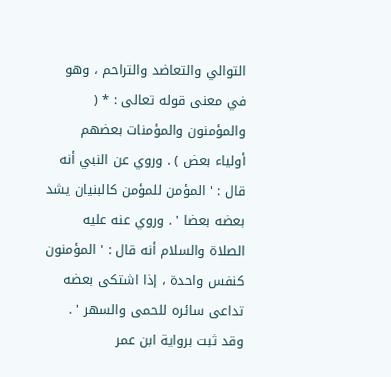التوالي والتعاضد والتراحم ، وهو في معنى قوله تعالى : * ( والمؤمنون والمؤمنات بعضهم أولياء بعض ) . وروي عن النبي أنه قال : ' المؤمن للمؤمن كالبنيان يشد بعضه بعضا ' . وروي عنه عليه الصلاة والسلام أنه قال : ' المؤمنون كنفس واحدة ، إذا اشتكى بعضه تداعى سائره للحمى والسهر ' . وقد ثبت برواية ابن عمر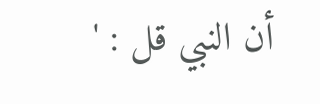أن النبي قل : '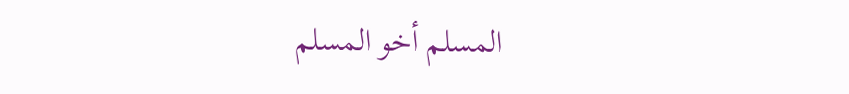المسلم أخو المسلم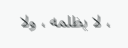، لا يظلمه ، ولا